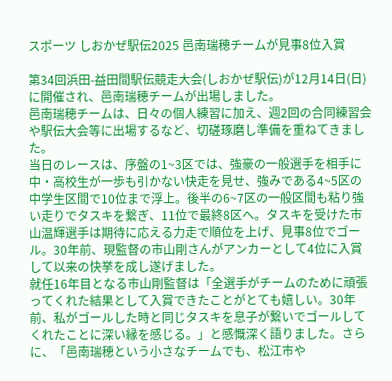スポーツ しおかぜ駅伝2025 邑南瑞穂チームが見事8位入賞

第34回浜田-益田間駅伝競走大会(しおかぜ駅伝)が12月14日(日)に開催され、邑南瑞穂チームが出場しました。
邑南瑞穂チームは、日々の個人練習に加え、週2回の合同練習会や駅伝大会等に出場するなど、切磋琢磨し準備を重ねてきました。
当日のレースは、序盤の1~3区では、強豪の一般選手を相手に中・高校生が一歩も引かない快走を見せ、強みである4~5区の中学生区間で10位まで浮上。後半の6~7区の一般区間も粘り強い走りでタスキを繋ぎ、11位で最終8区へ。タスキを受けた市山温輝選手は期待に応える力走で順位を上げ、見事8位でゴール。30年前、現監督の市山剛さんがアンカーとして4位に入賞して以来の快挙を成し遂げました。
就任16年目となる市山剛監督は「全選手がチームのために頑張ってくれた結果として入賞できたことがとても嬉しい。30年前、私がゴールした時と同じタスキを息子が繋いでゴールしてくれたことに深い縁を感じる。」と感慨深く語りました。さらに、「邑南瑞穂という小さなチームでも、松江市や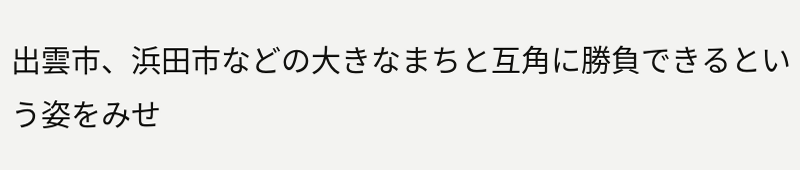出雲市、浜田市などの大きなまちと互角に勝負できるという姿をみせ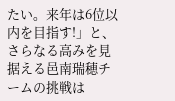たい。来年は6位以内を目指す!」と、さらなる高みを見据える邑南瑞穂チームの挑戦は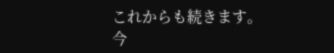これからも続きます。
今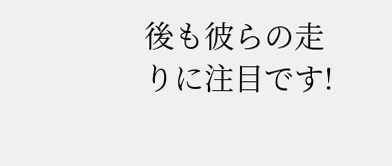後も彼らの走りに注目です!